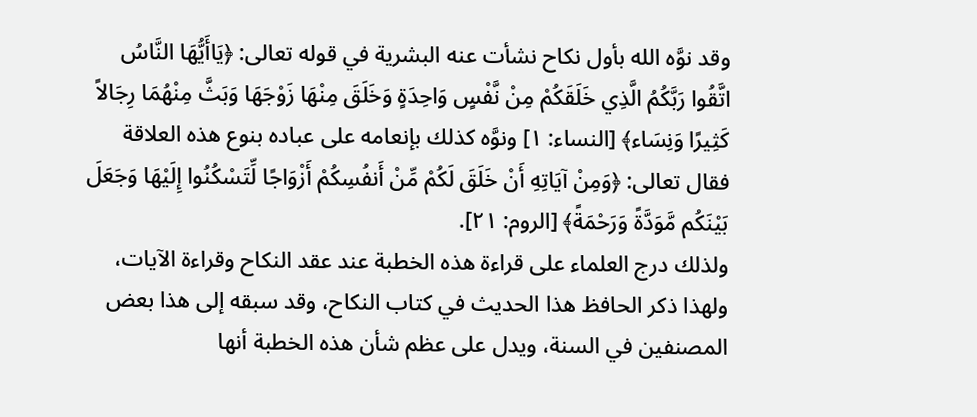وقد نوَّه الله بأول نكاح نشأت عنه البشرية في قوله تعالى: ﴿يَاأَيُّهَا النَّاسُ اتَّقُوا رَبَّكُمُ الَّذِي خَلَقَكُمْ مِنْ نَّفْسٍ وَاحِدَةٍ وَخَلَقَ مِنْهَا زَوْجَهَا وَبَثَّ مِنْهُمَا رِجَالاً كَثِيرًا وَنِسَاء﴾ [النساء: ١] ونوَّه كذلك بإنعامه على عباده بنوع هذه العلاقة فقال تعالى: ﴿وَمِنْ آيَاتِهِ أَنْ خَلَقَ لَكُمْ مِّنْ أَنفُسِكُمْ أَزْوَاجًا لِّتَسْكُنُوا إِلَيْهَا وَجَعَلَ بَيْنَكُم مَّوَدَّةً وَرَحْمَةً﴾ [الروم: ٢١].
ولذلك درج العلماء على قراءة هذه الخطبة عند عقد النكاح وقراءة الآيات، ولهذا ذكر الحافظ هذا الحديث في كتاب النكاح، وقد سبقه إلى هذا بعض المصنفين في السنة، ويدل على عظم شأن هذه الخطبة أنها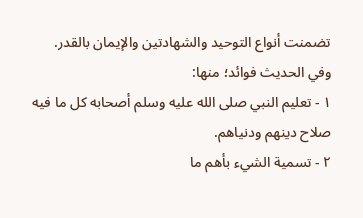تضمنت أنواع التوحيد والشهادتين والإيمان بالقدر.
وفي الحديث فوائد؛ منها:
١ - تعليم النبي صلى الله عليه وسلم أصحابه كل ما فيه صلاح دينهم ودنياهم.
٢ - تسمية الشيء بأهم ما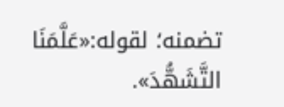تضمنه؛ لقوله:«عَلَّمَنَا التَّشَهُّدَ».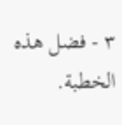٣ - فضل هذه الخطبة.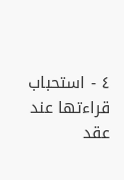٤ - استحباب قراءتها عند عقد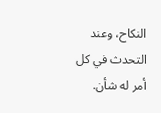النكاح، وعند التحدث في كل أمر له شأن.